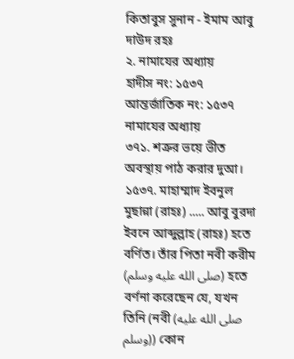কিতাবুস সুনান - ইমাম আবু দাউদ রহঃ
২. নামাযের অধ্যায়
হাদীস নং: ১৫৩৭
আন্তর্জাতিক নং: ১৫৩৭
নামাযের অধ্যায়
৩৭১. শত্রুর ভয়ে ভীত অবস্থায় পাঠ করার দুআ।
১৫৩৭. মাহাম্মাদ ইবনুল মুছান্না (রাহঃ) ..... আবু বুরদা ইবনে আব্দুল্লাহ (রাহঃ) হতে বর্ণিত। তাঁর পিতা নবী করীম (صلى الله عليه وسلم) হতে বর্ণনা করেছেন যে, যখন তিনি (নবী (صلى الله عليه وسلم)) কোন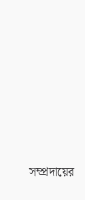সম্প্রদায়ের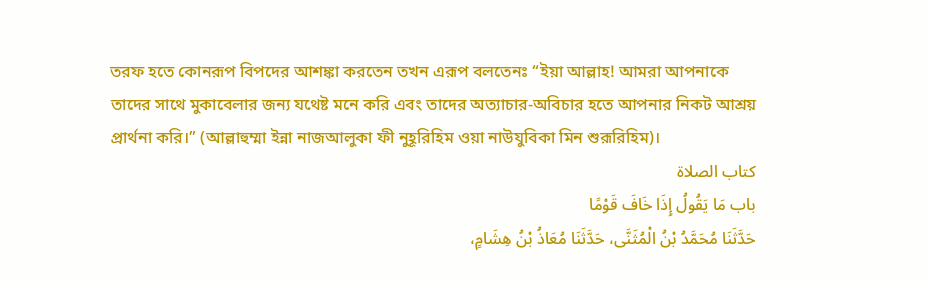তরফ হতে কোনরূপ বিপদের আশঙ্কা করতেন তখন এরূপ বলতেনঃ “ইয়া আল্লাহ! আমরা আপনাকে তাদের সাথে মুকাবেলার জন্য যথেষ্ট মনে করি এবং তাদের অত্যাচার-অবিচার হতে আপনার নিকট আশ্রয় প্রার্থনা করি।” (আল্লাহুম্মা ইন্না নাজআলুকা ফী নুহূরিহিম ওয়া নাউযুবিকা মিন শুরূরিহিম)।
كتاب الصلاة
باب مَا يَقُولُ إِذَا خَافَ قَوْمًا
حَدَّثَنَا مُحَمَّدُ بْنُ الْمُثَنَّى، حَدَّثَنَا مُعَاذُ بْنُ هِشَامٍ،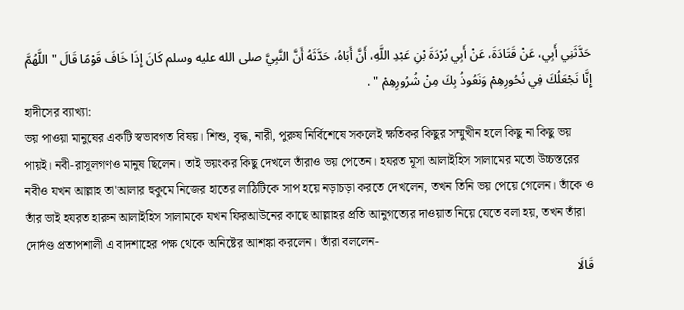حَدَّثَنِي أَبِي، عَنْ قَتَادَةَ، عَنْ أَبِي بُرْدَةَ بْنِ عَبْدِ اللَّهِ، أَنَّ أَبَاهُ، حَدَّثَهُ أَنَّ النَّبِيَّ صلى الله عليه وسلم كَانَ إِذَا خَافَ قَوْمًا قَالَ " اللَّهُمَّ إِنَّا نَجْعَلُكَ فِي نُحُورِهِمْ وَنَعُوذُ بِكَ مِنْ شُرُورِهِمْ " .
হাদীসের ব্যাখ্যা:
ভয় পাওয়া মানুষের একটি স্বভাবগত বিষয়। শিশু, বৃদ্ধ, নারী, পুরুষ নির্বিশেষে সকলেই ক্ষতিকর কিছুর সম্মুখীন হলে কিছু না কিছু ভয় পায়ই। নবী-রাসূলগণও মানুষ ছিলেন। তাই ভয়ংকর কিছু দেখলে তাঁরাও ভয় পেতেন। হযরত মূসা আলাইহিস সালামের মতো উচ্চস্তরের নবীও যখন আল্লাহ তা'আলার হুকুমে নিজের হাতের লাঠিটিকে সাপ হয়ে নড়াচড়া করতে দেখলেন, তখন তিনি ভয় পেয়ে গেলেন। তাঁকে ও তাঁর ভাই হযরত হারুন আলাইহিস সালামকে যখন ফিরআউনের কাছে আল্লাহর প্রতি আনুগত্যের দাওয়াত নিয়ে যেতে বলা হয়, তখন তাঁরা দোর্দণ্ড প্রতাপশালী এ বাদশাহের পক্ষ থেকে অনিষ্টের আশঙ্কা করলেন। তাঁরা বললেন-
قَالَا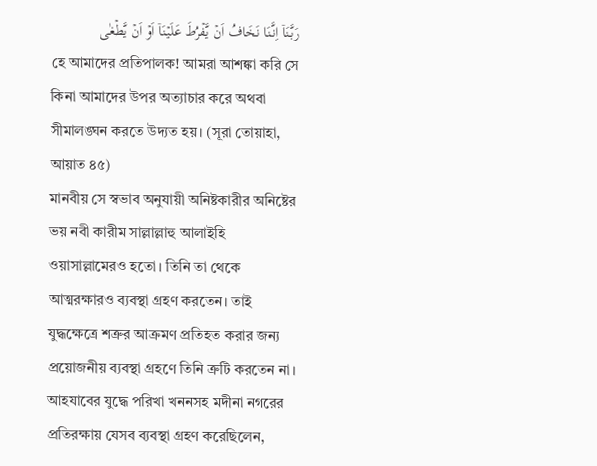رَبَّنَاۤ اِنَّنَا نَخَافُ اَنۡ یَّفۡرُطَ عَلَیۡنَاۤ اَوۡ اَنۡ یَّطۡغٰی
হে আমাদের প্রতিপালক! আমরা আশঙ্কা করি সে কিনা আমাদের উপর অত্যাচার করে অথবা সীমালঙ্ঘন করতে উদ্যত হয়। (সূরা তোয়াহা, আয়াত ৪৫)
মানবীয় সে স্বভাব অনুযায়ী অনিষ্টকারীর অনিষ্টের ভয় নবী কারীম সাল্লাল্লাহু আলাইহি ওয়াসাল্লামেরও হতো। তিনি তা থেকে আত্মরক্ষারও ব্যবস্থা গ্রহণ করতেন। তাই যুদ্ধক্ষেত্রে শত্রুর আক্রমণ প্রতিহত করার জন্য প্রয়োজনীয় ব্যবস্থা গ্রহণে তিনি ত্রুটি করতেন না। আহযাবের যুদ্ধে পরিখা খননসহ মদীনা নগরের প্রতিরক্ষায় যেসব ব্যবস্থা গ্রহণ করেছিলেন,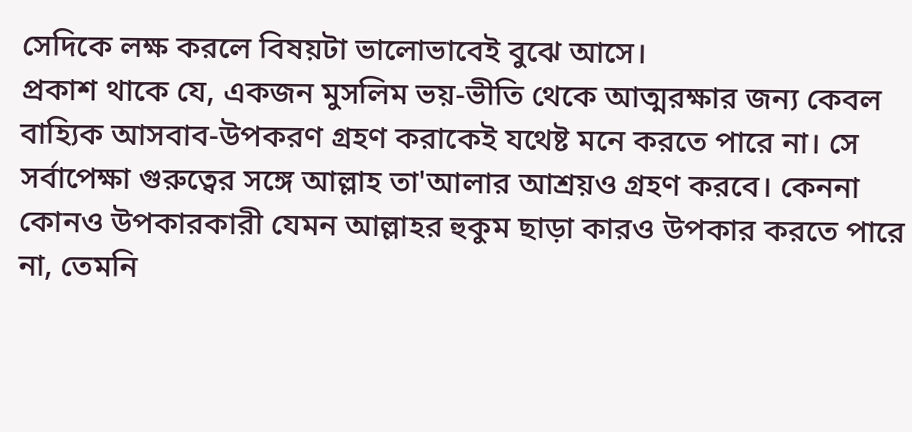সেদিকে লক্ষ করলে বিষয়টা ভালোভাবেই বুঝে আসে।
প্রকাশ থাকে যে, একজন মুসলিম ভয়-ভীতি থেকে আত্মরক্ষার জন্য কেবল বাহ্যিক আসবাব-উপকরণ গ্রহণ করাকেই যথেষ্ট মনে করতে পারে না। সে সর্বাপেক্ষা গুরুত্বের সঙ্গে আল্লাহ তা'আলার আশ্রয়ও গ্রহণ করবে। কেননা কোনও উপকারকারী যেমন আল্লাহর হুকুম ছাড়া কারও উপকার করতে পারে না, তেমনি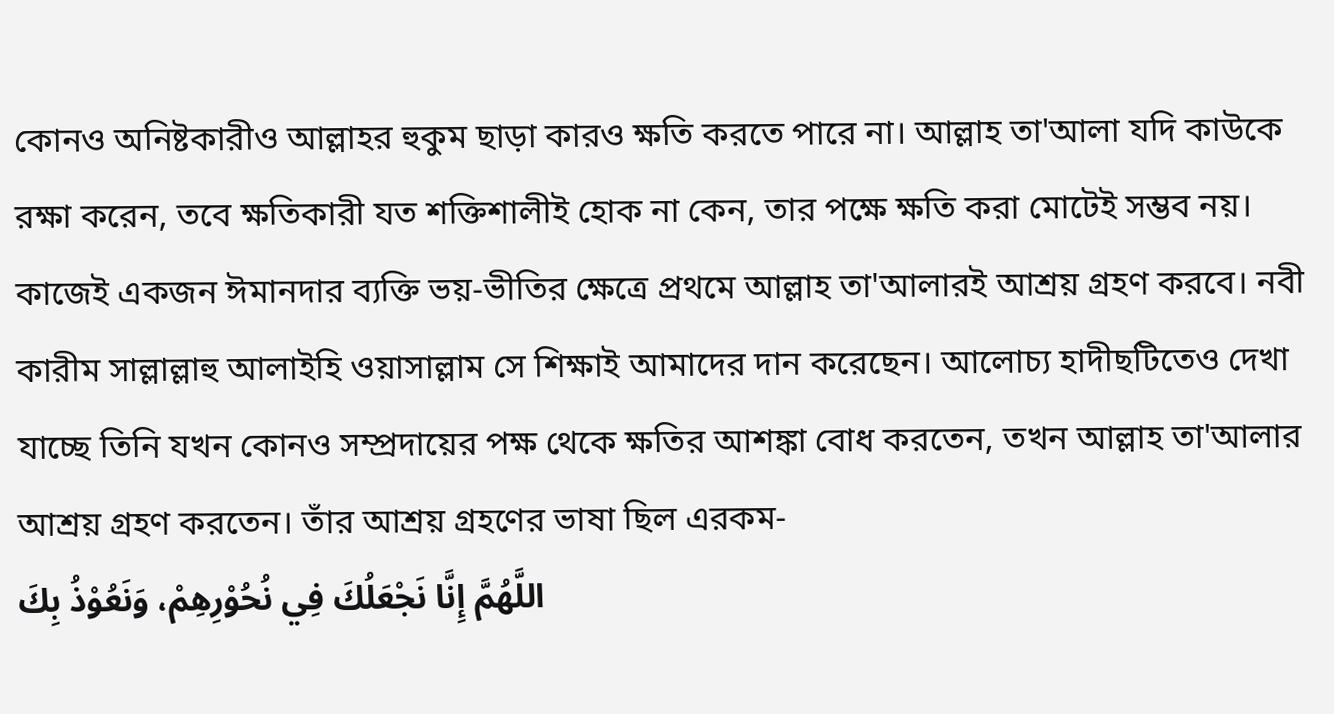কোনও অনিষ্টকারীও আল্লাহর হুকুম ছাড়া কারও ক্ষতি করতে পারে না। আল্লাহ তা'আলা যদি কাউকে রক্ষা করেন, তবে ক্ষতিকারী যত শক্তিশালীই হোক না কেন, তার পক্ষে ক্ষতি করা মোটেই সম্ভব নয়। কাজেই একজন ঈমানদার ব্যক্তি ভয়-ভীতির ক্ষেত্রে প্রথমে আল্লাহ তা'আলারই আশ্রয় গ্রহণ করবে। নবী কারীম সাল্লাল্লাহু আলাইহি ওয়াসাল্লাম সে শিক্ষাই আমাদের দান করেছেন। আলোচ্য হাদীছটিতেও দেখা যাচ্ছে তিনি যখন কোনও সম্প্রদায়ের পক্ষ থেকে ক্ষতির আশঙ্কা বোধ করতেন, তখন আল্লাহ তা'আলার আশ্রয় গ্রহণ করতেন। তাঁর আশ্রয় গ্রহণের ভাষা ছিল এরকম-
اللَّهُمَّ إِنَّا نَجْعَلُكَ فِي نُحُوْرِهِمْ، وَنَعُوْذُ بِكَ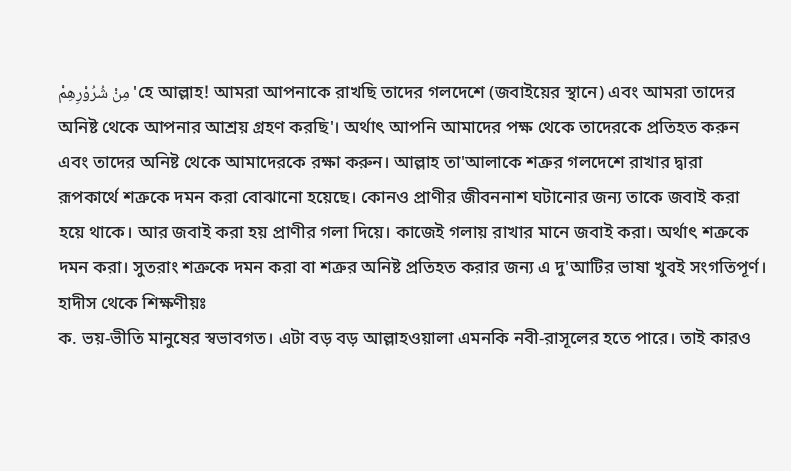مِنْ شُرُوْرِهِمْ 'হে আল্লাহ! আমরা আপনাকে রাখছি তাদের গলদেশে (জবাইয়ের স্থানে) এবং আমরা তাদের অনিষ্ট থেকে আপনার আশ্রয় গ্রহণ করছি'। অর্থাৎ আপনি আমাদের পক্ষ থেকে তাদেরকে প্রতিহত করুন এবং তাদের অনিষ্ট থেকে আমাদেরকে রক্ষা করুন। আল্লাহ তা'আলাকে শত্রুর গলদেশে রাখার দ্বারা রূপকার্থে শত্রুকে দমন করা বোঝানো হয়েছে। কোনও প্রাণীর জীবননাশ ঘটানোর জন্য তাকে জবাই করা হয়ে থাকে। আর জবাই করা হয় প্রাণীর গলা দিয়ে। কাজেই গলায় রাখার মানে জবাই করা। অর্থাৎ শত্রুকে দমন করা। সুতরাং শত্রুকে দমন করা বা শত্রুর অনিষ্ট প্রতিহত করার জন্য এ দু'আটির ভাষা খুবই সংগতিপূর্ণ।
হাদীস থেকে শিক্ষণীয়ঃ
ক. ভয়-ভীতি মানুষের স্বভাবগত। এটা বড় বড় আল্লাহওয়ালা এমনকি নবী-রাসূলের হতে পারে। তাই কারও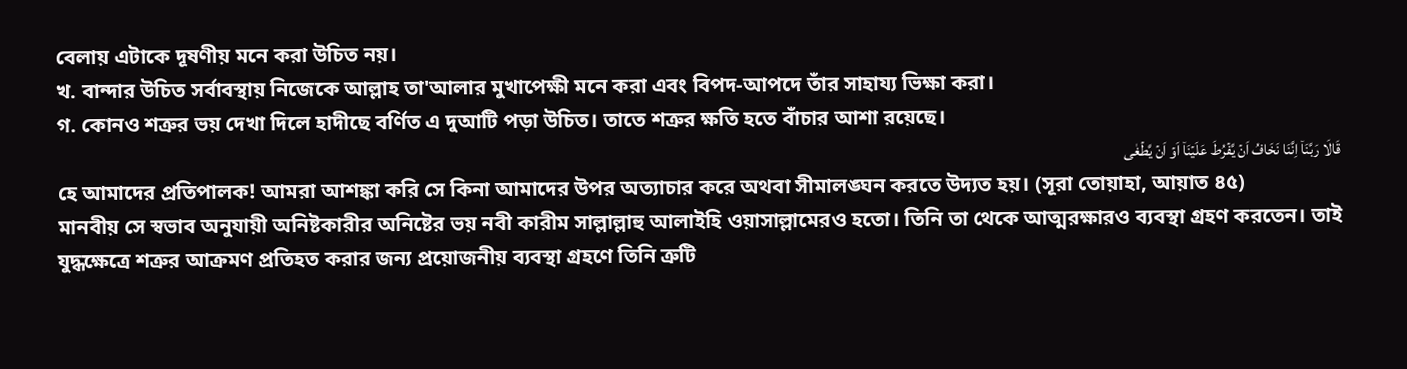বেলায় এটাকে দূষণীয় মনে করা উচিত নয়।
খ. বান্দার উচিত সর্বাবস্থায় নিজেকে আল্লাহ তা'আলার মুখাপেক্ষী মনে করা এবং বিপদ-আপদে তাঁর সাহায্য ভিক্ষা করা।
গ. কোনও শত্রুর ভয় দেখা দিলে হাদীছে বর্ণিত এ দুআটি পড়া উচিত। তাতে শত্রুর ক্ষতি হতে বাঁচার আশা রয়েছে।
قَالَا رَبَّنَاۤ اِنَّنَا نَخَافُ اَنۡ یَّفۡرُطَ عَلَیۡنَاۤ اَوۡ اَنۡ یَّطۡغٰی
হে আমাদের প্রতিপালক! আমরা আশঙ্কা করি সে কিনা আমাদের উপর অত্যাচার করে অথবা সীমালঙ্ঘন করতে উদ্যত হয়। (সূরা তোয়াহা, আয়াত ৪৫)
মানবীয় সে স্বভাব অনুযায়ী অনিষ্টকারীর অনিষ্টের ভয় নবী কারীম সাল্লাল্লাহু আলাইহি ওয়াসাল্লামেরও হতো। তিনি তা থেকে আত্মরক্ষারও ব্যবস্থা গ্রহণ করতেন। তাই যুদ্ধক্ষেত্রে শত্রুর আক্রমণ প্রতিহত করার জন্য প্রয়োজনীয় ব্যবস্থা গ্রহণে তিনি ত্রুটি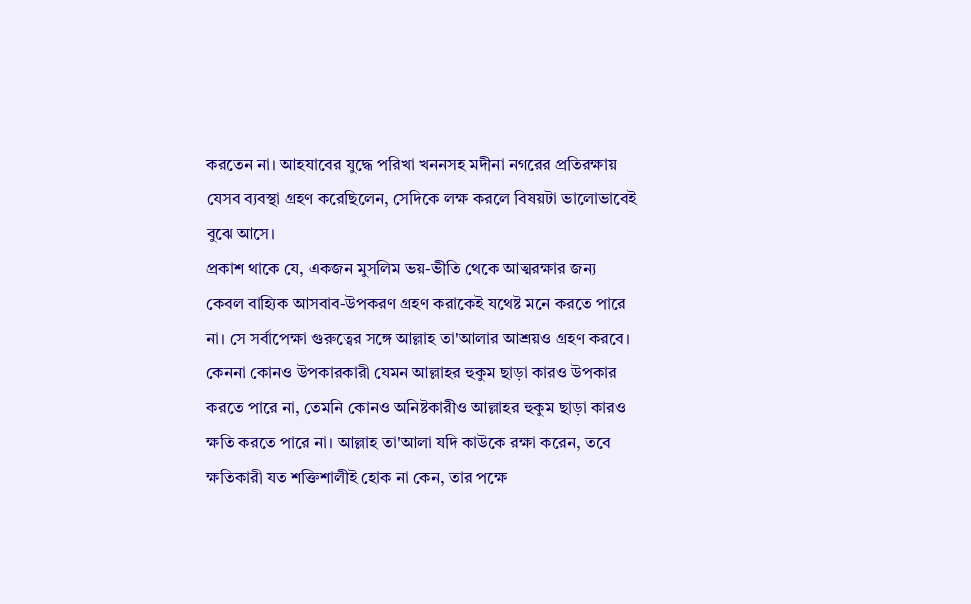করতেন না। আহযাবের যুদ্ধে পরিখা খননসহ মদীনা নগরের প্রতিরক্ষায় যেসব ব্যবস্থা গ্রহণ করেছিলেন, সেদিকে লক্ষ করলে বিষয়টা ভালোভাবেই বুঝে আসে।
প্রকাশ থাকে যে, একজন মুসলিম ভয়-ভীতি থেকে আত্মরক্ষার জন্য কেবল বাহ্যিক আসবাব-উপকরণ গ্রহণ করাকেই যথেষ্ট মনে করতে পারে না। সে সর্বাপেক্ষা গুরুত্বের সঙ্গে আল্লাহ তা'আলার আশ্রয়ও গ্রহণ করবে। কেননা কোনও উপকারকারী যেমন আল্লাহর হুকুম ছাড়া কারও উপকার করতে পারে না, তেমনি কোনও অনিষ্টকারীও আল্লাহর হুকুম ছাড়া কারও ক্ষতি করতে পারে না। আল্লাহ তা'আলা যদি কাউকে রক্ষা করেন, তবে ক্ষতিকারী যত শক্তিশালীই হোক না কেন, তার পক্ষে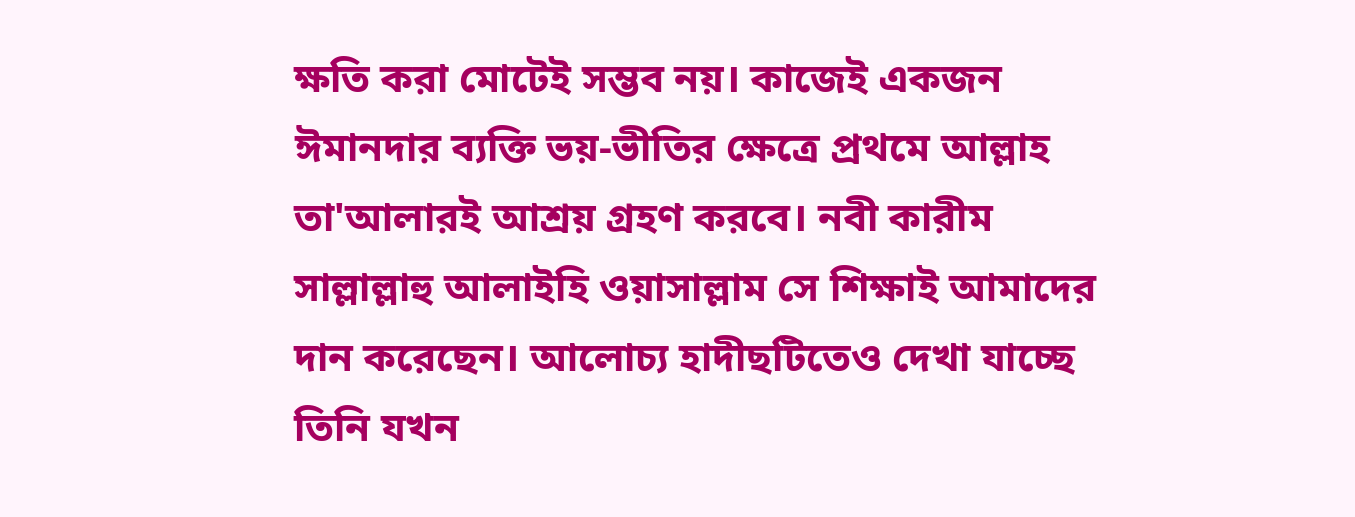ক্ষতি করা মোটেই সম্ভব নয়। কাজেই একজন ঈমানদার ব্যক্তি ভয়-ভীতির ক্ষেত্রে প্রথমে আল্লাহ তা'আলারই আশ্রয় গ্রহণ করবে। নবী কারীম সাল্লাল্লাহু আলাইহি ওয়াসাল্লাম সে শিক্ষাই আমাদের দান করেছেন। আলোচ্য হাদীছটিতেও দেখা যাচ্ছে তিনি যখন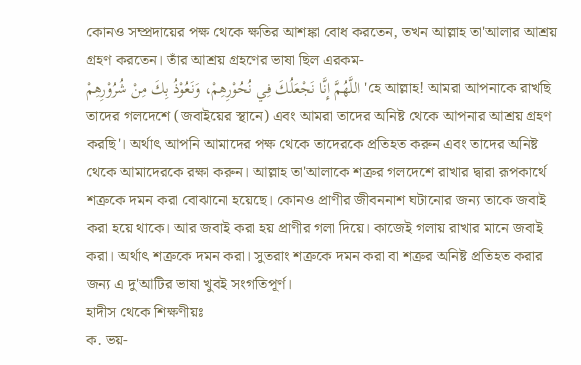কোনও সম্প্রদায়ের পক্ষ থেকে ক্ষতির আশঙ্কা বোধ করতেন, তখন আল্লাহ তা'আলার আশ্রয় গ্রহণ করতেন। তাঁর আশ্রয় গ্রহণের ভাষা ছিল এরকম-
اللَّهُمَّ إِنَّا نَجْعَلُكَ فِي نُحُوْرِهِمْ، وَنَعُوْذُ بِكَ مِنْ شُرُوْرِهِمْ 'হে আল্লাহ! আমরা আপনাকে রাখছি তাদের গলদেশে (জবাইয়ের স্থানে) এবং আমরা তাদের অনিষ্ট থেকে আপনার আশ্রয় গ্রহণ করছি'। অর্থাৎ আপনি আমাদের পক্ষ থেকে তাদেরকে প্রতিহত করুন এবং তাদের অনিষ্ট থেকে আমাদেরকে রক্ষা করুন। আল্লাহ তা'আলাকে শত্রুর গলদেশে রাখার দ্বারা রূপকার্থে শত্রুকে দমন করা বোঝানো হয়েছে। কোনও প্রাণীর জীবননাশ ঘটানোর জন্য তাকে জবাই করা হয়ে থাকে। আর জবাই করা হয় প্রাণীর গলা দিয়ে। কাজেই গলায় রাখার মানে জবাই করা। অর্থাৎ শত্রুকে দমন করা। সুতরাং শত্রুকে দমন করা বা শত্রুর অনিষ্ট প্রতিহত করার জন্য এ দু'আটির ভাষা খুবই সংগতিপূর্ণ।
হাদীস থেকে শিক্ষণীয়ঃ
ক. ভয়-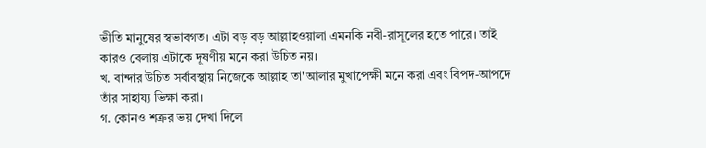ভীতি মানুষের স্বভাবগত। এটা বড় বড় আল্লাহওয়ালা এমনকি নবী-রাসূলের হতে পারে। তাই কারও বেলায় এটাকে দূষণীয় মনে করা উচিত নয়।
খ. বান্দার উচিত সর্বাবস্থায় নিজেকে আল্লাহ তা'আলার মুখাপেক্ষী মনে করা এবং বিপদ-আপদে তাঁর সাহায্য ভিক্ষা করা।
গ. কোনও শত্রুর ভয় দেখা দিলে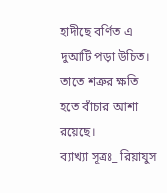হাদীছে বর্ণিত এ দুআটি পড়া উচিত। তাতে শত্রুর ক্ষতি হতে বাঁচার আশা রয়েছে।
ব্যাখ্যা সূত্রঃ_ রিয়াযুস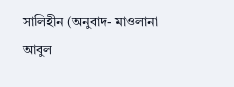সালিহীন (অনুবাদ- মাওলানা আবুল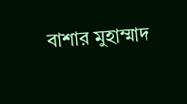বাশার মুহাম্মাদ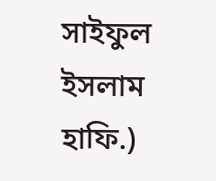সাইফুল ইসলাম হাফি.)